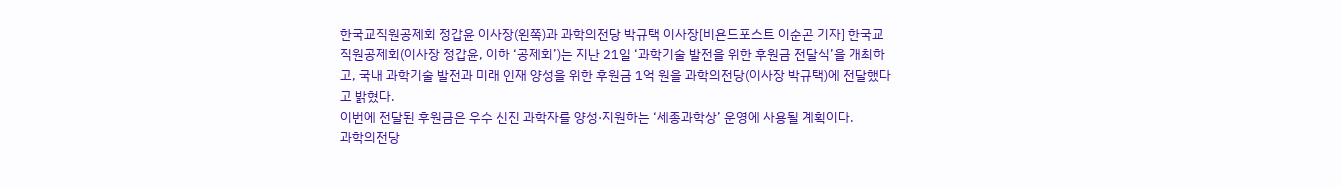한국교직원공제회 정갑윤 이사장(왼쪽)과 과학의전당 박규택 이사장[비욘드포스트 이순곤 기자] 한국교직원공제회(이사장 정갑윤, 이하 ‘공제회’)는 지난 21일 ‘과학기술 발전을 위한 후원금 전달식’을 개최하고, 국내 과학기술 발전과 미래 인재 양성을 위한 후원금 1억 원을 과학의전당(이사장 박규택)에 전달했다고 밝혔다.
이번에 전달된 후원금은 우수 신진 과학자를 양성·지원하는 ‘세종과학상’ 운영에 사용될 계획이다.
과학의전당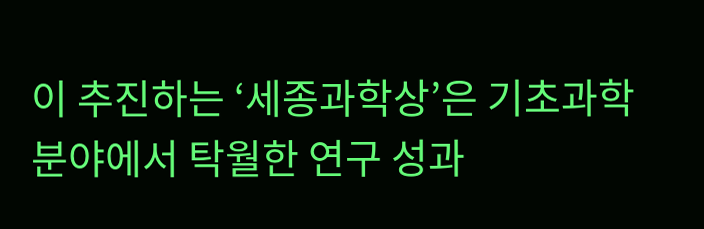이 추진하는 ‘세종과학상’은 기초과학 분야에서 탁월한 연구 성과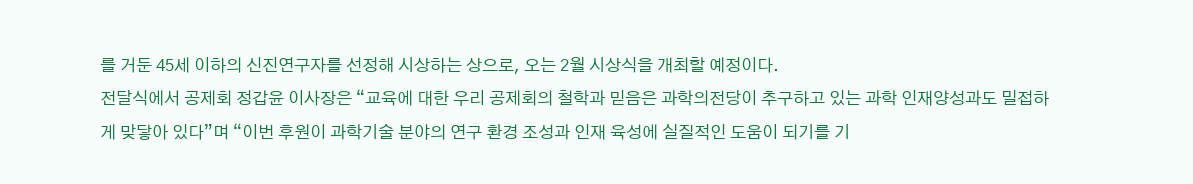를 거둔 45세 이하의 신진연구자를 선정해 시상하는 상으로, 오는 2월 시상식을 개최할 예정이다.
전달식에서 공제회 정갑윤 이사장은 “교육에 대한 우리 공제회의 철학과 믿음은 과학의전당이 추구하고 있는 과학 인재양성과도 밀접하게 맞닿아 있다”며 “이번 후원이 과학기술 분야의 연구 환경 조성과 인재 육성에 실질적인 도움이 되기를 기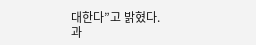대한다”고 밝혔다.
과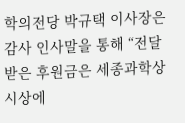학의전당 박규택 이사장은 감사 인사말을 통해 “전달받은 후원금은 세종과학상 시상에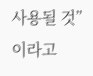사용될 것”이라고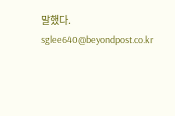말했다.
sglee640@beyondpost.co.kr